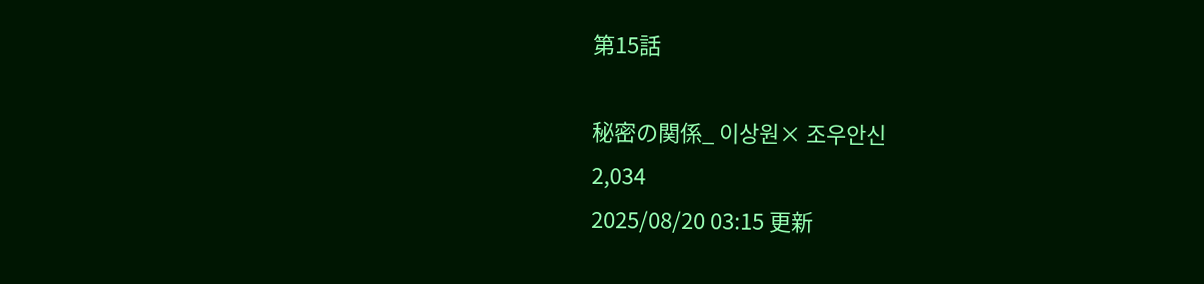第15話

秘密の関係_ 이상원× 조우안신
2,034
2025/08/20 03:15 更新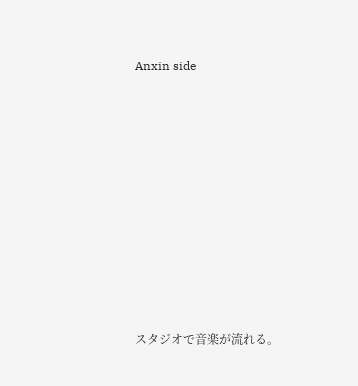Anxin side













スタジオで音楽が流れる。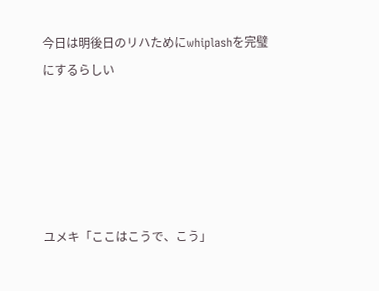今日は明後日のリハためにwhiplashを完璧にするらしい





ユメキ「ここはこうで、こう」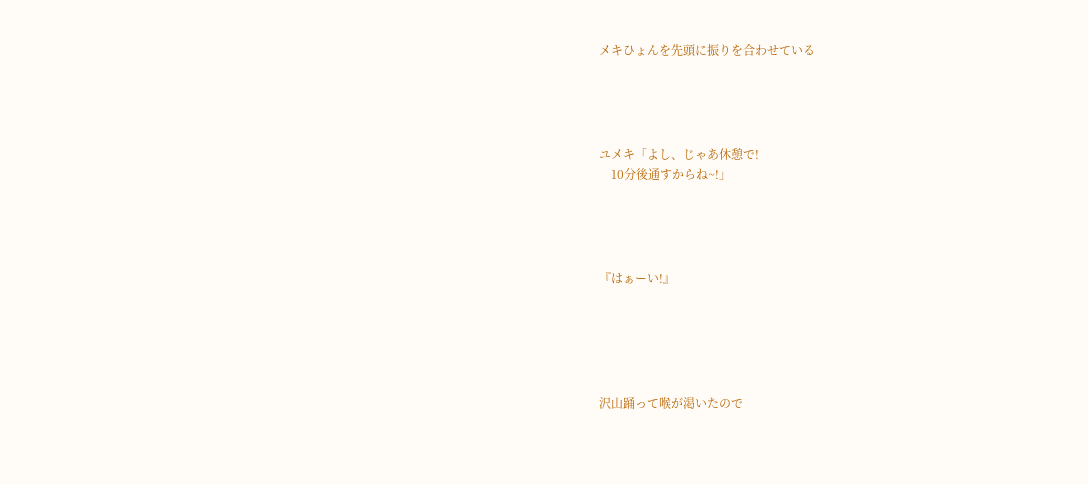メキひょんを先頭に振りを合わせている




ユメキ「よし、じゃあ休憩で!
    10分後通すからね~!」




『はぁーい!』





沢山踊って喉が渇いたので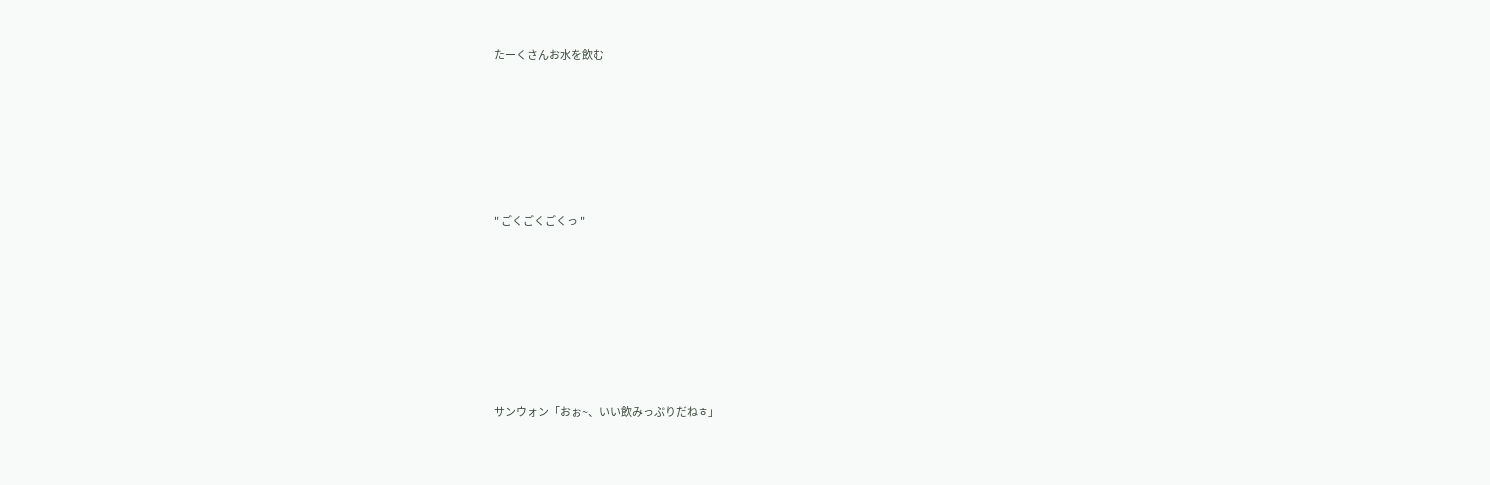たーくさんお水を飲む






" ごくごくごくっ "







サンウォン「おぉ~、いい飲みっぷりだねㅎ」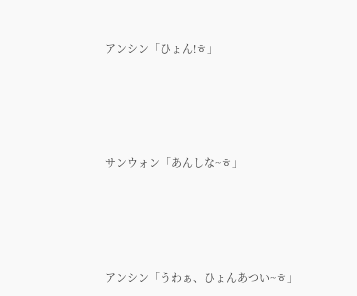アンシン「ひょん!ㅎ」




サンウォン「あんしな~ㅎ」




アンシン「うわぁ、ひょんあつい~ㅎ」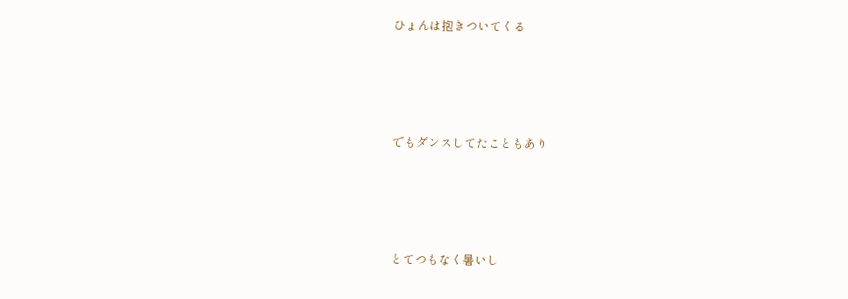ひょんは抱きついてくる




でもダンスしてたこともあり




とてつもなく暑いし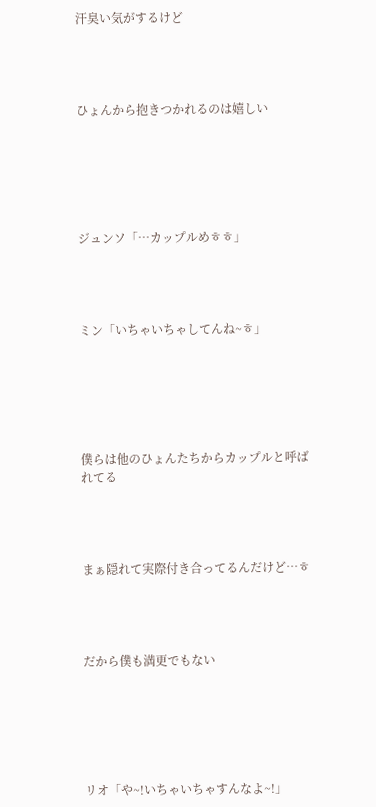汗臭い気がするけど




ひょんから抱きつかれるのは嬉しい






ジュンソ「…カップルめㅎㅎ」




ミン「いちゃいちゃしてんね~ㅎ」






僕らは他のひょんたちからカップルと呼ばれてる




まぁ隠れて実際付き合ってるんだけど…ㅎ




だから僕も満更でもない






リオ「や~!いちゃいちゃすんなよ~!」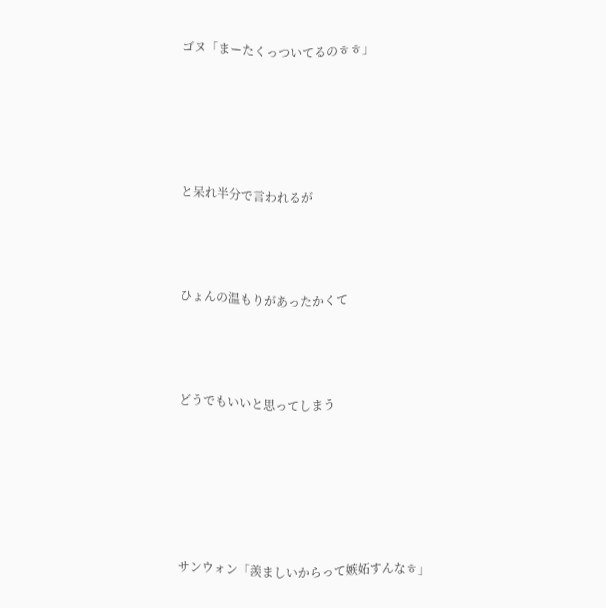ゴヌ「まーたくっついてるのㅎㅎ」






と呆れ半分で言われるが




ひょんの温もりがあったかくて




どうでもいいと思ってしまう







サンウォン「羨ましいからって嫉妬すんなㅎ」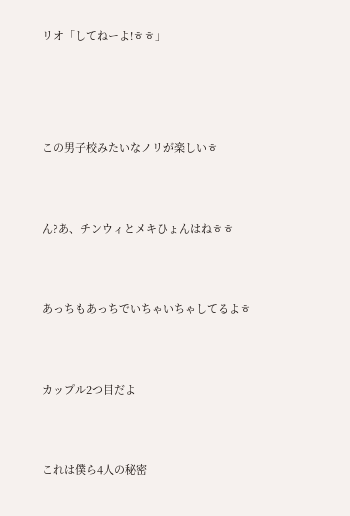リオ「してねーよ!ㅎㅎ」






この男子校みたいなノリが楽しいㅎ




ん?あ、チンウィとメキひょんはねㅎㅎ




あっちもあっちでいちゃいちゃしてるよㅎ




カップル2つ目だよ




これは僕ら4人の秘密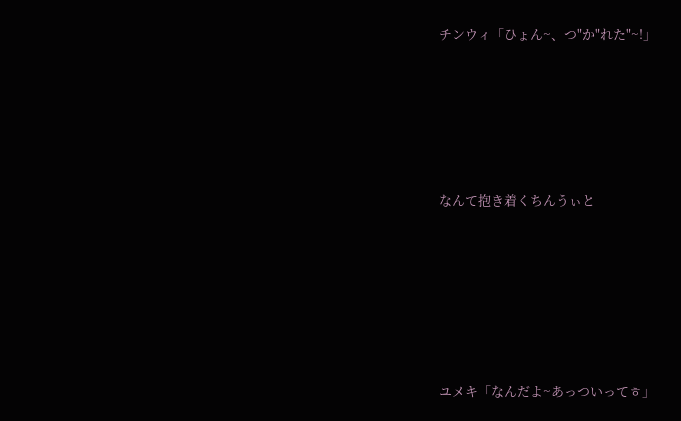チンウィ「ひょん~、つ"か"れた"~!」






なんて抱き着くちんうぃと







ユメキ「なんだよ~あっついってㅎ」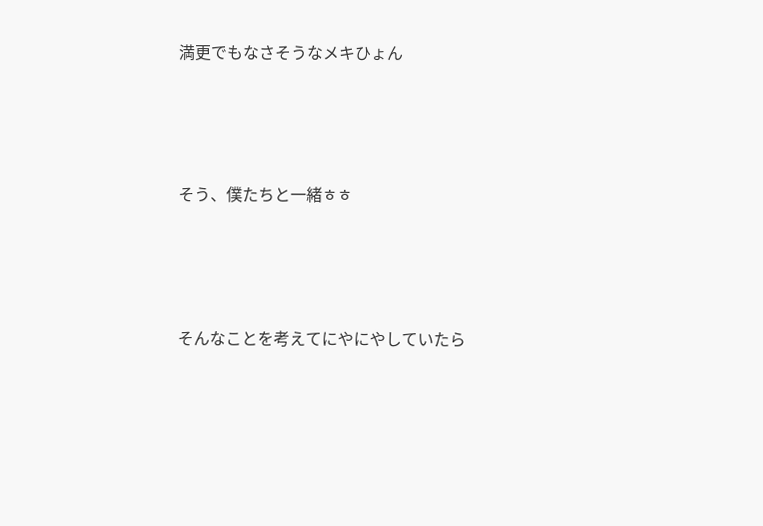満更でもなさそうなメキひょん




そう、僕たちと一緒ㅎㅎ




そんなことを考えてにやにやしていたら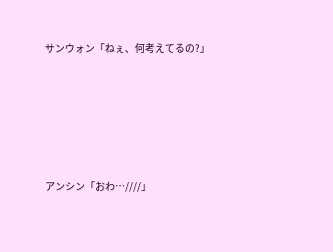サンウォン「ねぇ、何考えてるの?」





アンシン「おわ…////」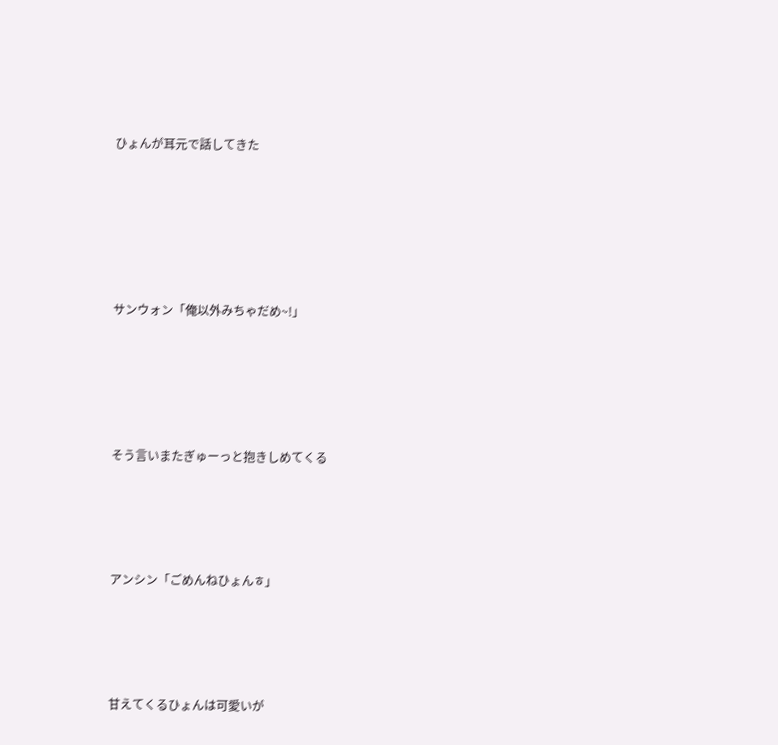ひょんが耳元で話してきた







サンウォン「俺以外みちゃだめ~!」






そう言いまたぎゅーっと抱きしめてくる





アンシン「ごめんねひょんㅎ」





甘えてくるひょんは可愛いが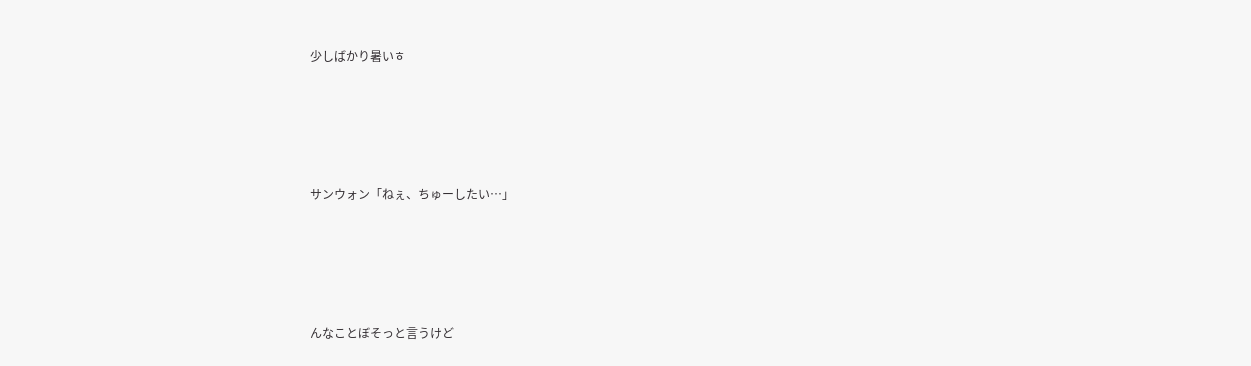少しばかり暑いㅎ






サンウォン「ねぇ、ちゅーしたい…」






んなことぼそっと言うけど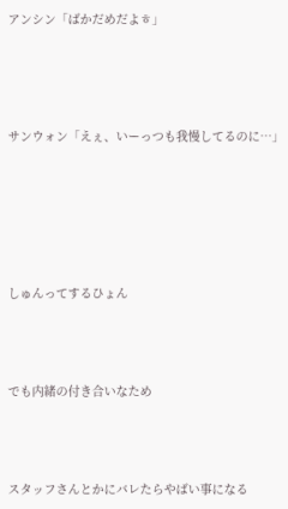アンシン「ばかだめだよㅎ」





サンウォン「えぇ、いーっつも我慢してるのに…」







しゅんってするひょん




でも内緒の付き合いなため




スタッフさんとかにバレたらやばい事になる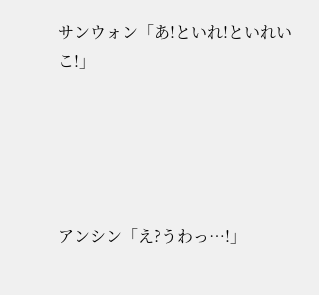サンウォン「あ!といれ!といれいこ!」





アンシン「え?うわっ…!」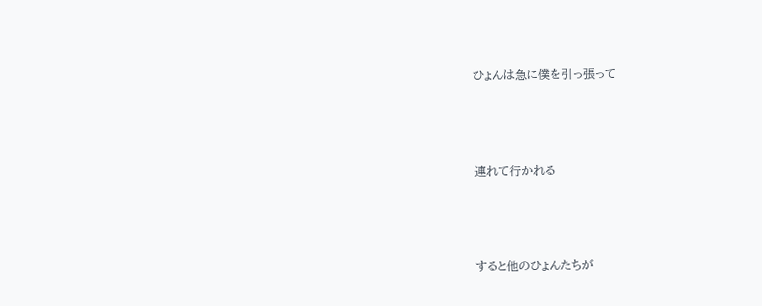ひょんは急に僕を引っ張って




連れて行かれる




すると他のひょんたちが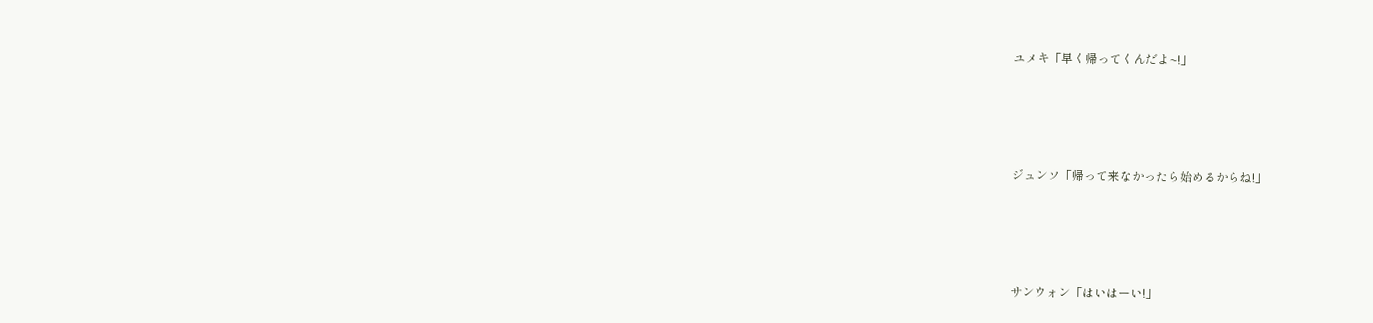ユメキ「早く帰ってくんだよ~!」




ジュンソ「帰って来なかったら始めるからね!」




サンウォン「はいはーい!」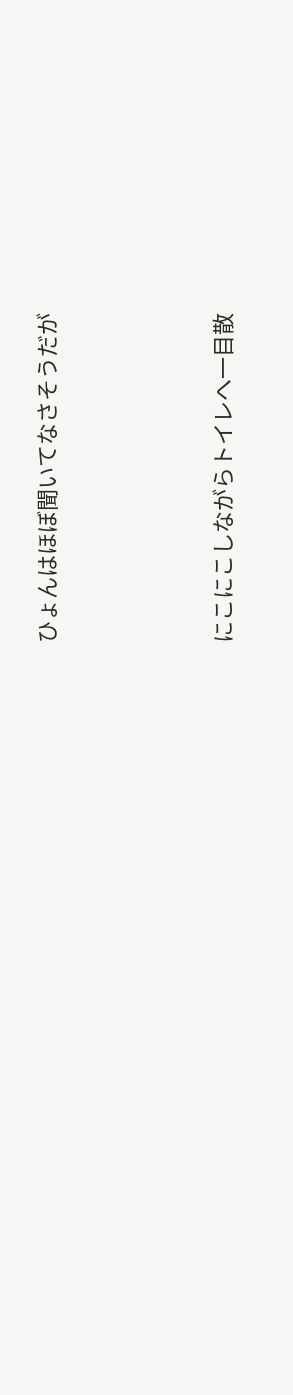ひょんはほぼ聞いてなさそうだが




にこにこしながらトイレへ一目散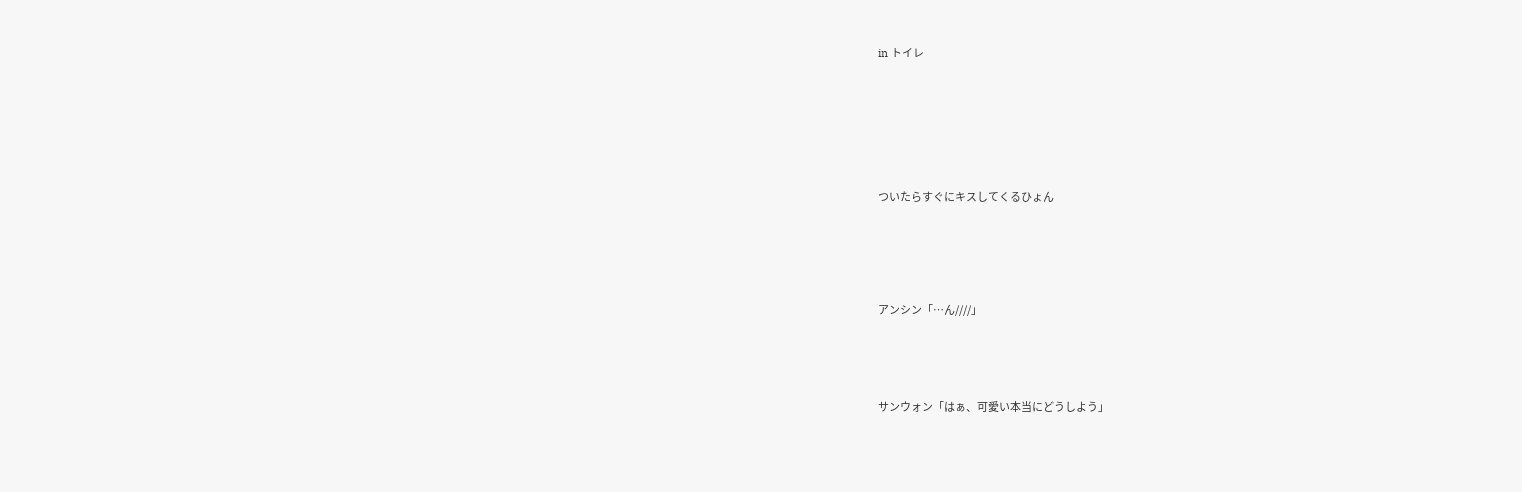in トイレ








ついたらすぐにキスしてくるひょん






アンシン「…ん////」





サンウォン「はぁ、可愛い本当にどうしよう」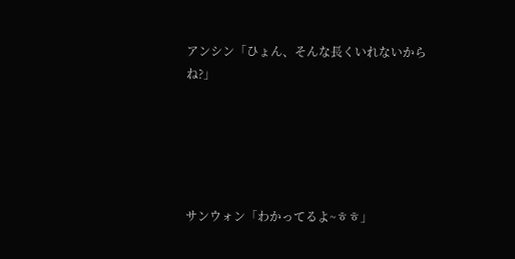アンシン「ひょん、そんな長くいれないからね?」





サンウォン「わかってるよ~ㅎㅎ」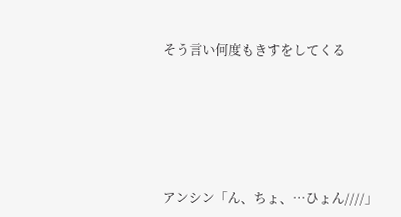そう言い何度もきすをしてくる






アンシン「ん、ちょ、…ひょん////」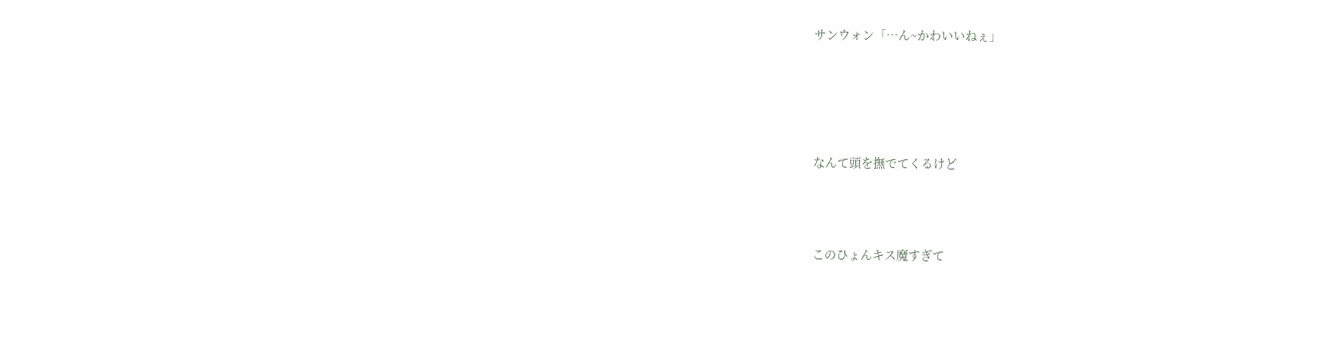サンウォン「…ん~かわいいねぇ」






なんて頭を撫でてくるけど




このひょんキス魔すぎて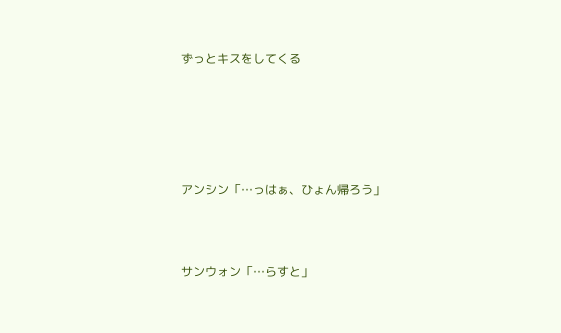ずっとキスをしてくる







アンシン「…っはぁ、ひょん帰ろう」




サンウォン「…らすと」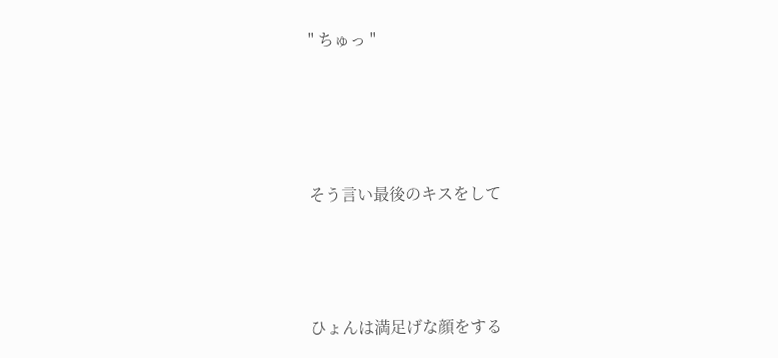" ちゅっ "






そう言い最後のキスをして





ひょんは満足げな顔をする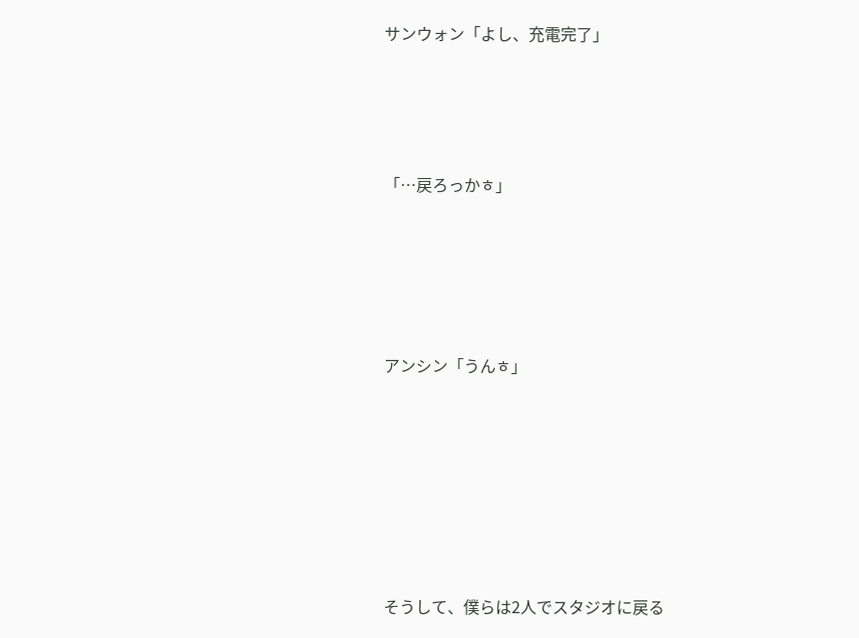サンウォン「よし、充電完了」




「…戻ろっかㅎ」





アンシン「うんㅎ」







そうして、僕らは2人でスタジオに戻る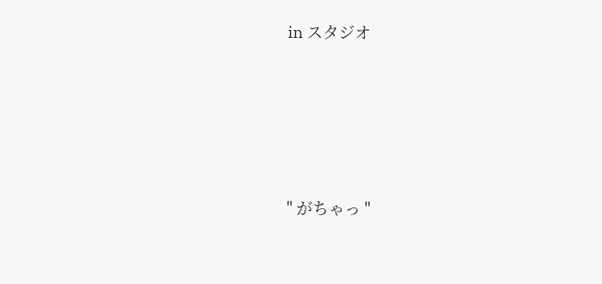in スタジオ








" がちゃっ "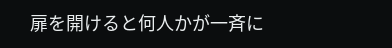扉を開けると何人かが一斉に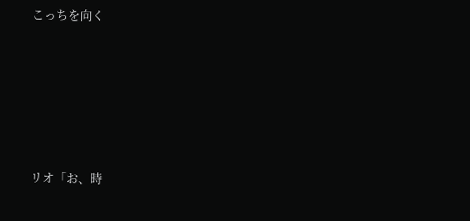こっちを向く






リオ「お、時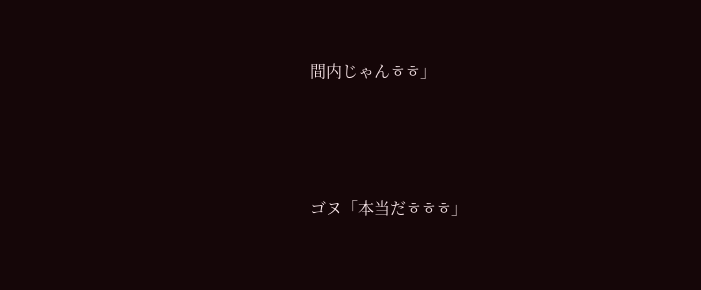間内じゃんㅎㅎ」




ゴヌ「本当だㅎㅎㅎ」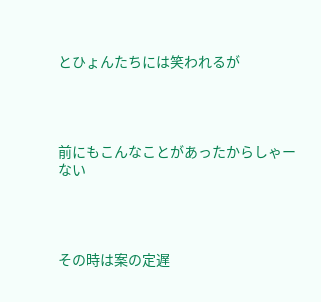とひょんたちには笑われるが




前にもこんなことがあったからしゃーない




その時は案の定遅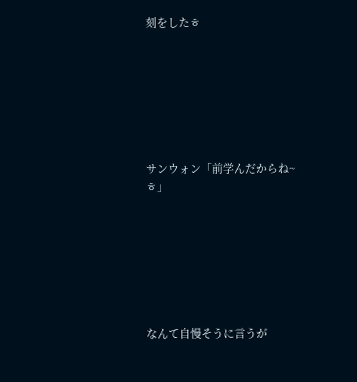刻をしたㅎ







サンウォン「前学んだからね~ㅎ」







なんて自慢そうに言うが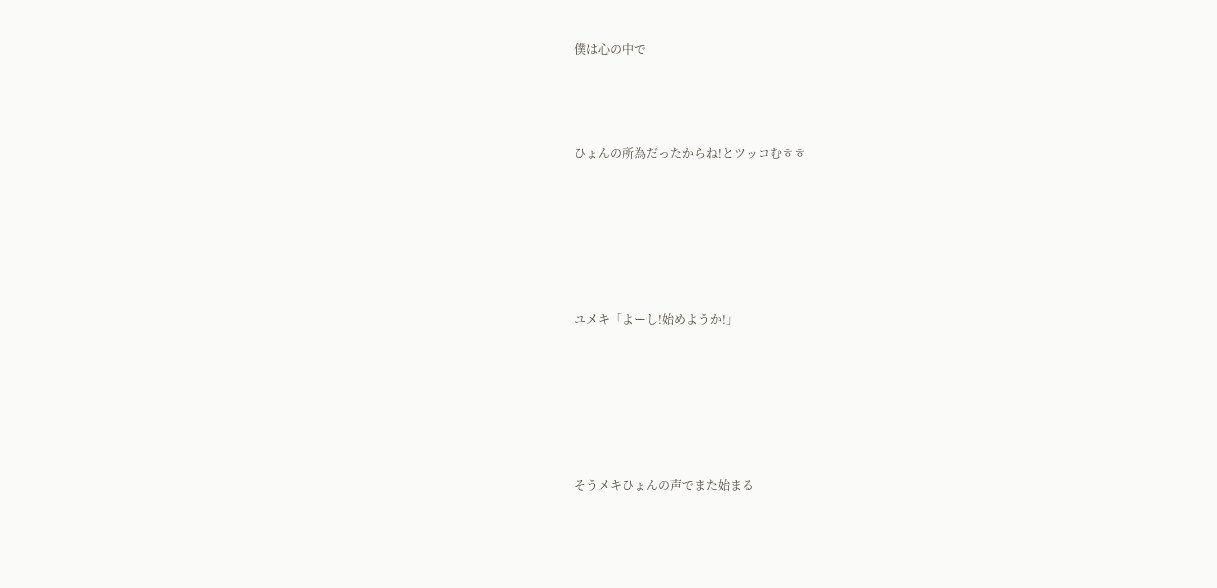僕は心の中で




ひょんの所為だったからね!とツッコむㅎㅎ







ユメキ「よーし!始めようか!」







そうメキひょんの声でまた始まる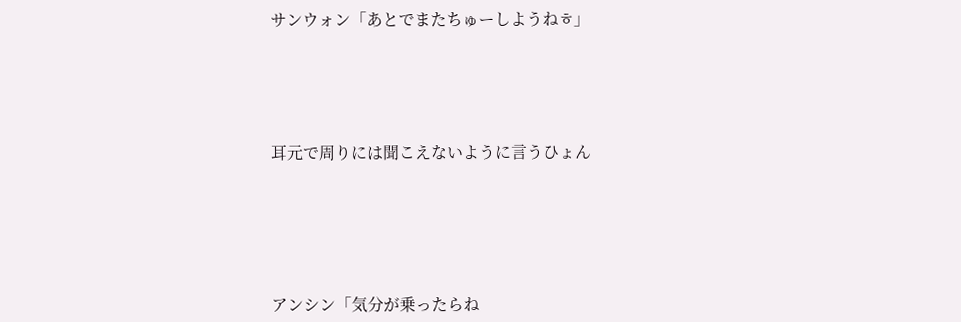サンウォン「あとでまたちゅーしようねㅎ」






耳元で周りには聞こえないように言うひょん







アンシン「気分が乗ったらね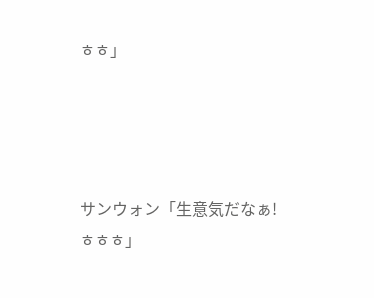ㅎㅎ」




サンウォン「生意気だなぁ!ㅎㅎㅎ」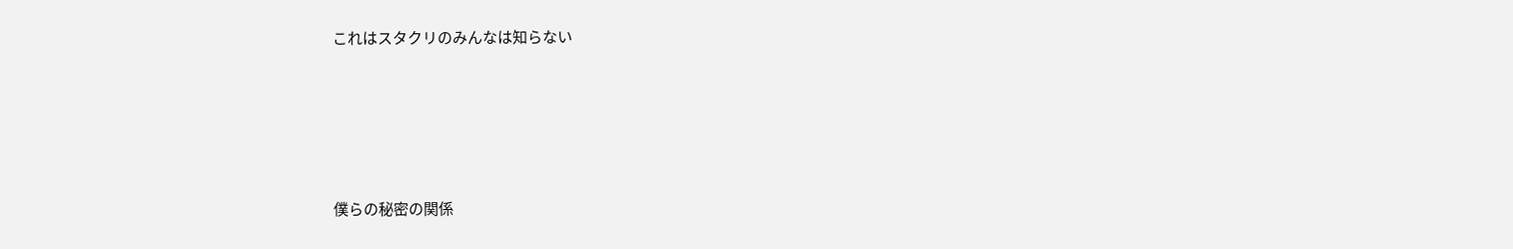これはスタクリのみんなは知らない





僕らの秘密の関係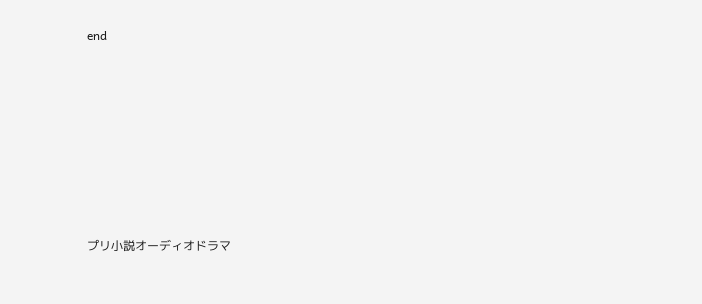end









プリ小説オーディオドラマ